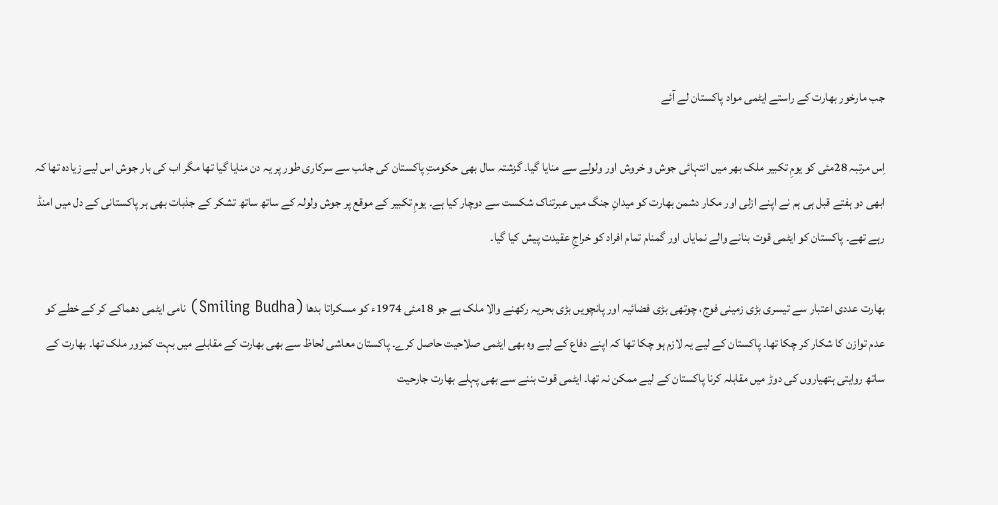جب مارخور بھارت کے راستے ایٹمی مواد پاکستان لے آئے

اِس مرتبہ 28مئی کو یومِ تکبیر ملک بھر میں انتہائی جوش و خروش اور ولولے سے منایا گیا۔ گزشتہ سال بھی حکومتِ پاکستان کی جانب سے سرکاری طور پر یہ دن منایا گیا تھا مگر اب کی بار جوش اس لیے زیادہ تھا کہ ابھی دو ہفتے قبل ہی ہم نے اپنے ازلی اور مکار دشمن بھارت کو میدانِ جنگ میں عبرتناک شکست سے دوچار کیا ہے۔ یومِ تکبیر کے موقع پر جوش ولولہ کے ساتھ ساتھ تشکر کے جذبات بھی ہر پاکستانی کے دل میں امنڈ رہے تھے۔ پاکستان کو ایٹمی قوت بنانے والے نمایاں اور گمنام تمام افراد کو خراجِ عقیدت پیش کیا گیا۔

بھارت عددی اعتبار سے تیسری بڑی زمینی فوج، چوتھی بڑی فضائیہ اور پانچویں بڑی بحریہ رکھنے والا ملک ہے جو 18مئی 1974ء کو مسکراتا بدھا (Smiling Budha) نامی ایٹمی دھماکے کر کے خطے کو عدم توازن کا شکار کر چکا تھا۔ پاکستان کے لیے یہ لازم ہو چکا تھا کہ اپنے دفاع کے لیے وہ بھی ایٹمی صلاحیت حاصل کرے۔ پاکستان معاشی لحاظ سے بھی بھارت کے مقابلے میں بہت کمزور ملک تھا۔ بھارت کے ساتھ روایتی ہتھیاروں کی دوڑ میں مقابلہ کرنا پاکستان کے لیے ممکن نہ تھا۔ ایٹمی قوت بننے سے بھی پہلے بھارت جارحیت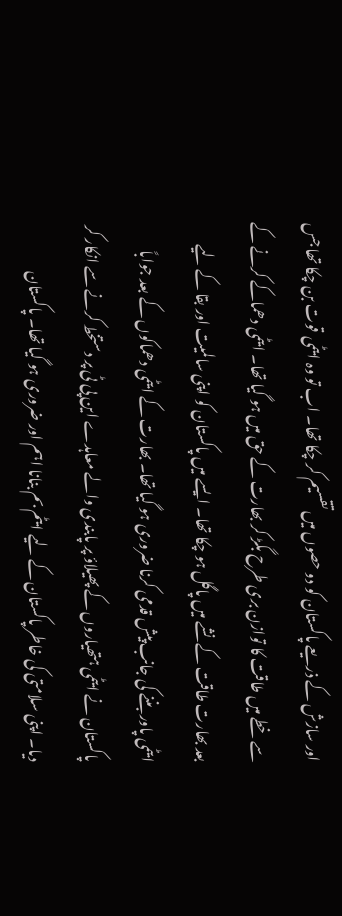اور سازش کے ذریعے پاکستان کو دو حصوں میں تقسیم کر چکا تھا۔ اب تو وہ ایٹمی قوت بن چکا تھا جس سے خطے میں طاقت کا توازن بری طرح بگڑ کر بھارت کے حق میں ہو گیا تھا۔ ایٹمی دھماکے کرنے کے بعد بھارت طاقت کے نشے میں پاگل ہو چکا تھا۔ ایسے میں پاکستان کو اپنی سالمیت اور بقا کے لیے ایٹمی پاور بننے کی جانب پیش قدمی کرنا ضروری ہو گیا تھا۔ بھارت کے ایٹمی دھماکوں کے بعد جواباً پاکستان نے ایٹمی ہتھیاروں کے پھیلاؤ پر پابندی والے معاہدے این پی ٹی پر دستخط کرنے سے انکار کر دیا۔ اپنی سلامتی کی خاطر پاکستان کے لیے ایٹم بم بنانا اہم اور ضروری ہو گیا تھا۔ پاکستان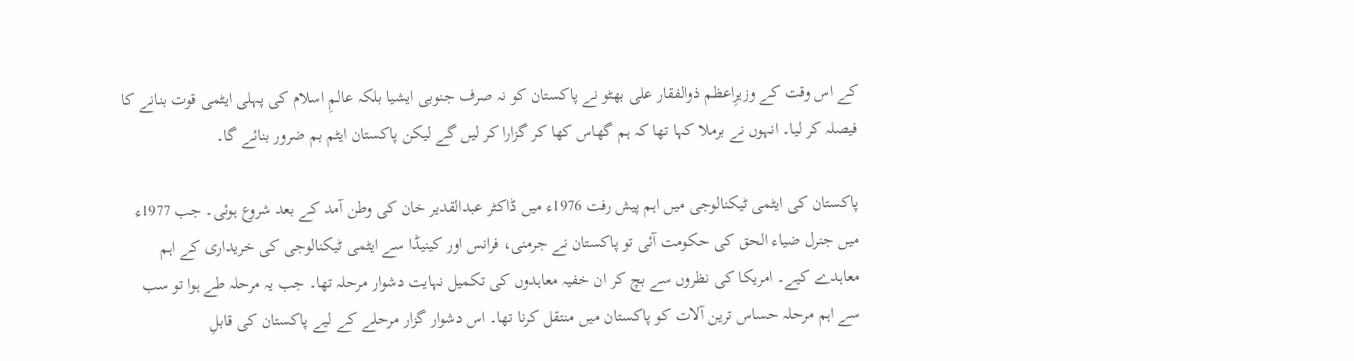کے اس وقت کے وزیرِاعظم ذوالفقار علی بھٹو نے پاکستان کو نہ صرف جنوبی ایشیا بلکہ عالمِ اسلام کی پہلی ایٹمی قوت بنانے کا فیصلہ کر لیا۔ انہوں نے برملا کہا تھا کہ ہم گھاس کھا کر گزارا کر لیں گے لیکن پاکستان ایٹم بم ضرور بنائے گا۔

پاکستان کی ایٹمی ٹیکنالوجی میں اہم پیش رفت 1976ء میں ڈاکٹر عبدالقدیر خان کی وطن آمد کے بعد شروع ہوئی۔ جب 1977ء میں جنرل ضیاء الحق کی حکومت آئی تو پاکستان نے جرمنی، فرانس اور کینیڈا سے ایٹمی ٹیکنالوجی کی خریداری کے اہم معاہدے کیے۔ امریکا کی نظروں سے بچ کر ان خفیہ معاہدوں کی تکمیل نہایت دشوار مرحلہ تھا۔ جب یہ مرحلہ طے ہوا تو سب سے اہم مرحلہ حساس ترین آلات کو پاکستان میں منتقل کرنا تھا۔ اس دشوار گزار مرحلے کے لیے پاکستان کی قابلِ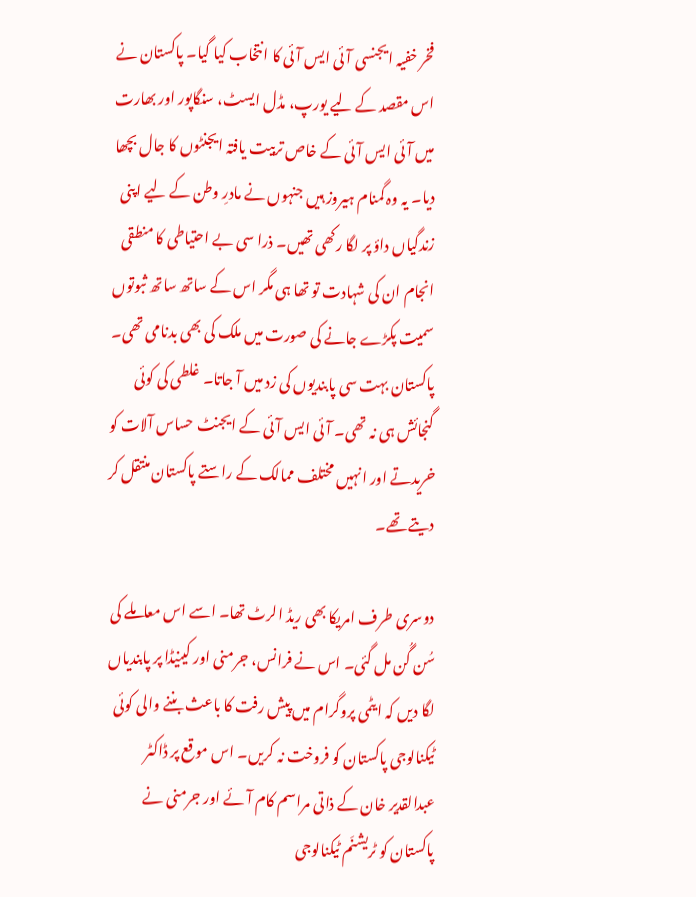فخر خفیہ ایجنسی آئی ایس آئی کا انتخاب کیا گیا۔ پاکستان نے اس مقصد کے لیے یورپ، مڈل ایسٹ، سنگاپور اور بھارت میں آئی ایس آئی کے خاص تربیت یافتہ ایجنٹوں کا جال بچھا دیا۔ یہ وہ گمنام ہیروز ہیں جنہوں نے مادرِ وطن کے لیے اپنی زندگیاں داؤ پر لگا رکھی تھیں۔ ذرا سی بے احتیاطی کا منطقی انجام ان کی شہادت تو تھا ہی مگر اس کے ساتھ ساتھ ثبوتوں سمیت پکڑے جانے کی صورت میں ملک کی بھی بدنامی تھی۔ پاکستان بہت سی پابندیوں کی زد میں آ جاتا۔ غلطی کی کوئی گنجائش ہی نہ تھی۔ آئی ایس آئی کے ایجنٹ حساس آلات کو خریدتے اور انہیں مختلف ممالک کے راستے پاکستان منتقل کر دیتے تھے۔

دوسری طرف امریکا بھی ریڈ الرٹ تھا۔ اسے اس معاملے کی سُن گُن مل گئی۔ اس نے فرانس، جرمنی اور کینیڈا پر پابندیاں لگا دیں کہ ایٹمی پروگرام میں پیش رفت کا باعث بننے والی کوئی ٹیکنالوجی پاکستان کو فروخت نہ کریں۔ اس موقع پر ڈاکٹر عبدالقدیر خان کے ذاتی مراسم کام آئے اور جرمنی نے پاکستان کو ٹریشنَم ٹیکنالوجی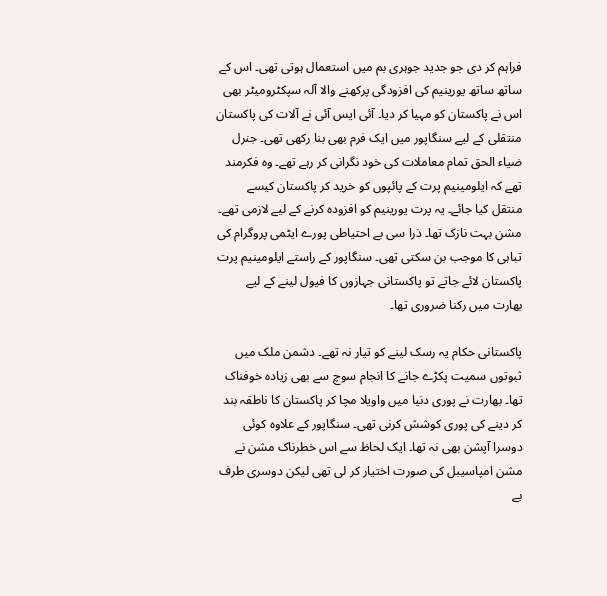فراہم کر دی جو جدید جوہری بم میں استعمال ہوتی تھی۔ اس کے ساتھ ساتھ یورینیم کی افزودگی پرکھنے والا آلہ سپکٹرومیٹر بھی اس نے پاکستان کو مہیا کر دیا۔ آئی ایس آئی نے آلات کی پاکستان منتقلی کے لیے سنگاپور میں ایک فرم بھی بنا رکھی تھی۔ جنرل ضیاء الحق تمام معاملات کی خود نگرانی کر رہے تھے۔ وہ فکرمند تھے کہ ایلومینیم پرت کے پائپوں کو خرید کر پاکستان کیسے منتقل کیا جائے۔ یہ پرت یورینیم کو افزودہ کرنے کے لیے لازمی تھے۔ مشن بہت نازک تھا۔ ذرا سی بے احتیاطی پورے ایٹمی پروگرام کی تباہی کا موجب بن سکتی تھی۔ سنگاپور کے راستے ایلومینیم پرت پاکستان لائے جاتے تو پاکستانی جہازوں کا فیول لینے کے لیے بھارت میں رکنا ضروری تھا۔

پاکستانی حکام یہ رسک لینے کو تیار نہ تھے۔ دشمن ملک میں ثبوتوں سمیت پکڑے جانے کا انجام سوچ سے بھی زیادہ خوفناک تھا۔ بھارت نے پوری دنیا میں واویلا مچا کر پاکستان کا ناطقہ بند کر دینے کی پوری کوشش کرنی تھی۔ سنگاپور کے علاوہ کوئی دوسرا آپشن بھی نہ تھا۔ ایک لحاظ سے اس خطرناک مشن نے مشن امپاسیبل کی صورت اختیار کر لی تھی لیکن دوسری طرف بے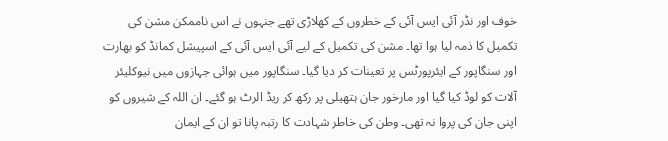خوف اور نڈر آئی ایس آئی کے خطروں کے کھلاڑی تھے جنہوں نے اس ناممکن مشن کی تکمیل کا ذمہ لیا ہوا تھا۔ مشن کی تکمیل کے لیے آئی ایس آئی کے اسپیشل کمانڈ کو بھارت اور سنگاپور کے ایئرپورٹس پر تعینات کر دیا گیا۔ سنگاپور میں ہوائی جہازوں میں نیوکلیئر آلات کو لوڈ کیا گیا اور مارخور جان ہتھیلی پر رکھ کر ریڈ الرٹ ہو گئے۔ ان اللہ کے شیروں کو اپنی جان کی پروا نہ تھی۔ وطن کی خاطر شہادت کا رتبہ پانا تو ان کے ایمان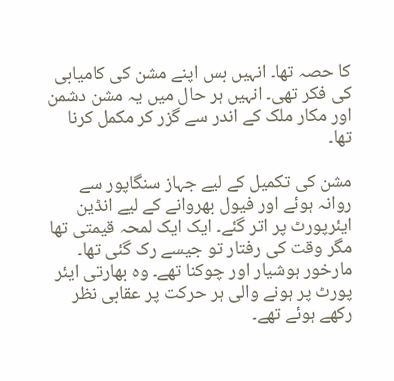کا حصہ تھا۔ انہیں بس اپنے مشن کی کامیابی کی فکر تھی۔ انہیں ہر حال میں یہ مشن دشمن اور مکار ملک کے اندر سے گزر کر مکمل کرنا تھا۔

مشن کی تکمیل کے لیے جہاز سنگاپور سے روانہ ہوئے اور فیول بھروانے کے لیے انڈین ایئرپورٹ پر اتر گئے۔ ایک ایک لمحہ قیمتی تھا مگر وقت کی رفتار تو جیسے رک گئی تھا۔ مارخور ہوشیار اور چوکنا تھے۔ وہ بھارتی ایئر پورٹ پر ہونے والی ہر حرکت پر عقابی نظر رکھے ہوئے تھے۔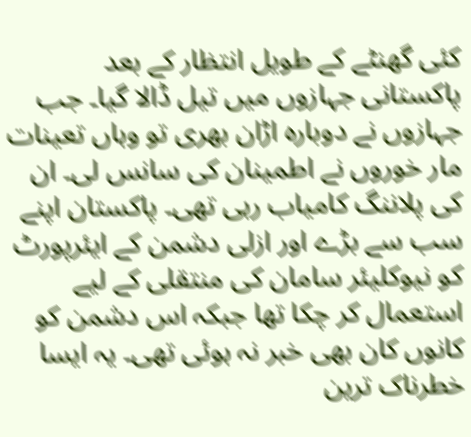کئی گھنٹے کے طویل انتظار کے بعد پاکستانی جہازوں میں تیل ڈالا گیا۔ جب جہازوں نے دوبارہ اڑان بھری تو وہاں تعینات مار خوروں نے اطمینان کی سانس لی۔ ان کی پلاننگ کامیاب رہی تھی۔ پاکستان اپنے سب سے بڑے اور ازلی دشمن کے ایئرپورٹ کو نیوکلیئر سامان کی منتقلی کے لیے استعمال کر چکا تھا جبکہ اس دشمن کو کانوں کان بھی خبر نہ ہوئی تھی۔ یہ ایسا خطرناک ترین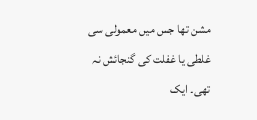مشن تھا جس میں معمولی سی غلطی یا غفلت کی گنجائش نہ تھی۔ ایک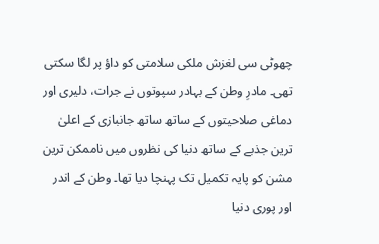چھوٹی سی لغزش ملکی سلامتی کو داؤ پر لگا سکتی تھی۔ مادرِ وطن کے بہادر سپوتوں نے جرات، دلیری اور دماغی صلاحیتوں کے ساتھ ساتھ جانبازی کے اعلیٰ ترین جذبے کے ساتھ دنیا کی نظروں میں ناممکن ترین مشن کو پایہ تکمیل تک پہنچا دیا تھا۔ وطن کے اندر اور پوری دنیا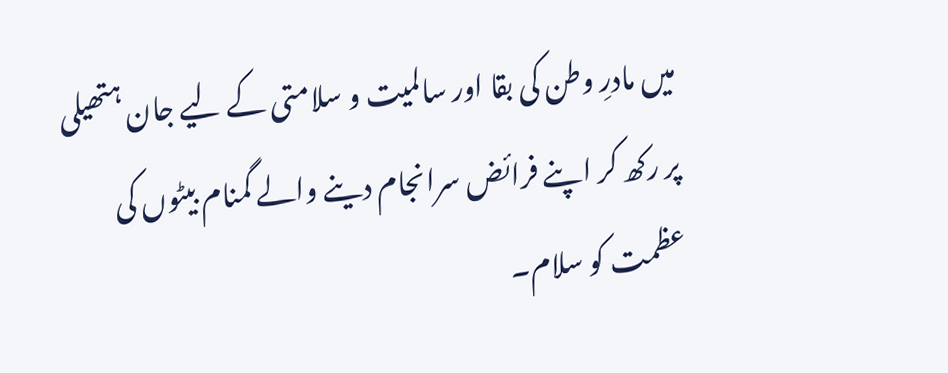میں مادرِ وطن کی بقا اور سالمیت و سلامتی کے لیے جان ہتھیلی پر رکھ کر اپنے فرائض سرانجام دینے والے گمنام بیٹوں کی عظمت کو سلام۔